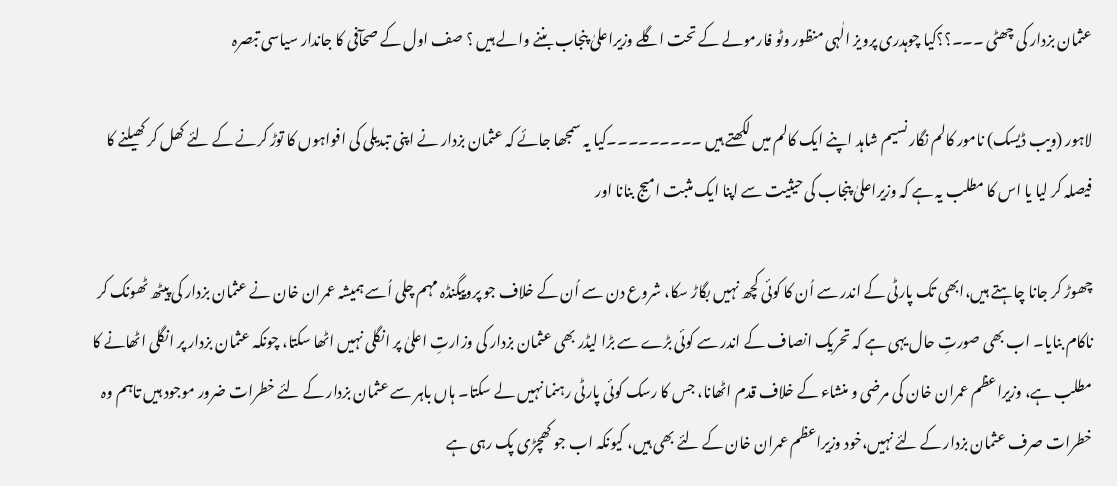عثمان بزدار کی چھٹی ۔۔۔؟؟کیا چوہدری پرویز الٰہی منظور وٹو فارمولے کے تحت اگلے وزیراعلیٰ پنجاب بننے والے ہیں ؟ صف اول کے صحآفی کا جاندار سیاسی تبصرہ

لاہور (ویب ڈیسک) نامور کالم نگار نسیم شاہد اپنے ایک کالم میں لکھتے ہیں ۔۔۔۔۔۔۔۔۔کیا یہ سمجھا جائے کہ عثمان بزدار نے اپنی تبدیلی کی افواہوں کا توڑ کرنے کے لئے کھل کر کھیلنے کا فیصلہ کر لیا یا اس کا مطلب یہ ہے کہ وزیراعلیٰ پنجاب کی حیثیت سے اپنا ایک مثبت امیج بنانا اور

چھوڑ کر جانا چاہتے ہیں،ابھی تک پارٹی کے اندر سے اُن کا کوئی کچھ نہیں بگاڑ سکا، شروع دن سے اُن کے خلاف جو پروپیگنڈہ مہم چلی اُسے ہمیشہ عمران خان نے عثمان بزدار کی پیٹھ ٹھونک کر ناکام بنایا۔ اب بھی صورتِ حال یہی ہے کہ تحریک انصاف کے اندر سے کوئی بڑے سے بڑا لیڈر بھی عثمان بزدار کی وزارتِ اعلیٰ پر انگلی نہیں اٹھا سکتا، چونکہ عثمان بزدار پر انگلی اٹھانے کا مطلب ہے، وزیراعظم عمران خان کی مرضی و منشاء کے خلاف قدم اٹھانا، جس کا رسک کوئی پارٹی رہنما نہیں لے سکتا۔ ہاں باہر سے عثمان بزدار کے لئے خطرات ضرور موجود ہیں تاہم وہ خطرات صرف عثمان بزدار کے لئے نہیں،خود وزیراعظم عمران خان کے لئے بھی ہیں، کیونکہ اب جو کھچڑی پک رہی ہے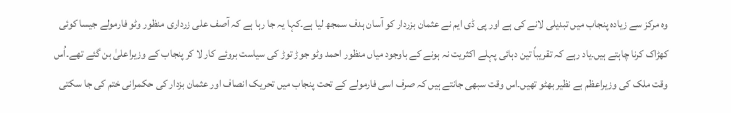وہ مرکز سے زیادہ پنجاب میں تبدیلی لانے کی ہے اور پی ڈی ایم نے عثمان بزردار کو آسان ہدف سمجھ لیا ہے۔کہا یہ جا رہا ہے کہ آصف علی زرداری منظور وٹو فارمولے جیسا کوئی کھڑاک کرنا چاہتے ہیں۔یاد رہے کہ تقریباً تین دہائی پہلے اکثریت نہ ہونے کے باوجود میاں منظور احمد وٹو جوڑ توڑ کی سیاست بروئے کار لا کر پنجاب کے وزیراعلیٰ بن گئے تھے۔اُس وقت ملک کی وزیراعظم بے نظیر بھٹو تھیں۔اس وقت سبھی جانتے ہیں کہ صرف اسی فارمولے کے تحت پنجاب میں تحریک انصاف اور عثمان بزدار کی حکمرانی ختم کی جا سکتی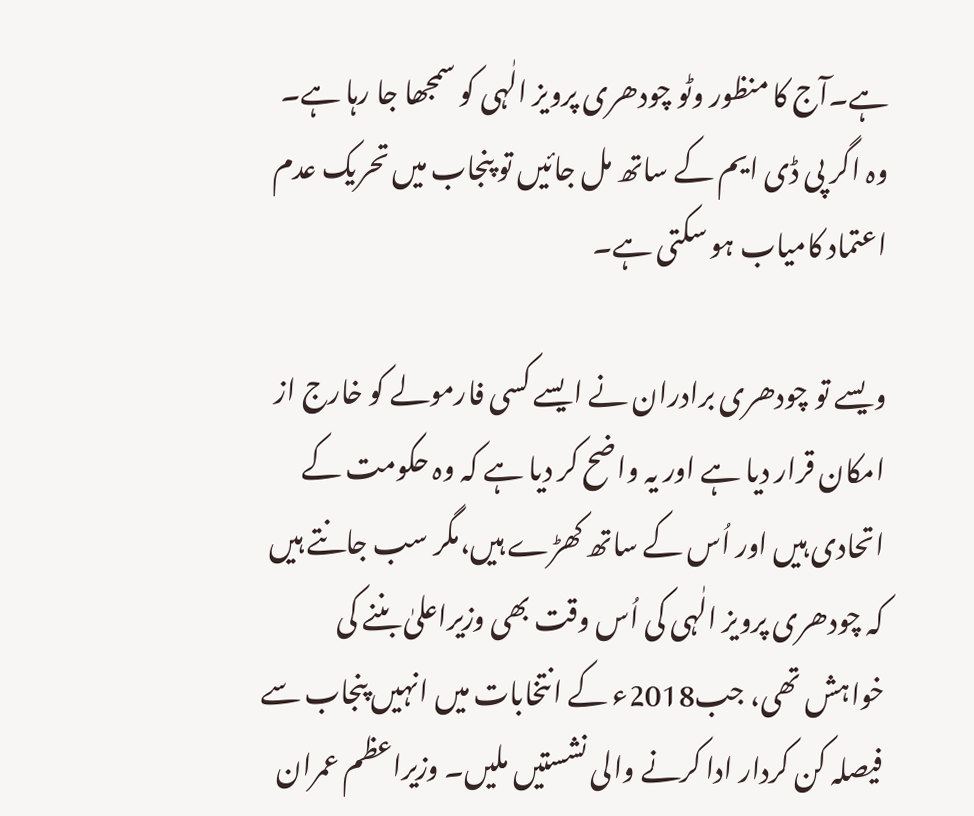ہے۔آج کا منظور وٹو چودھری پرویز الٰہی کو سمجھا جا رہا ہے۔ وہ اگر پی ڈی ایم کے ساتھ مل جائیں تو پنجاب میں تحریک عدم اعتماد کامیاب ہو سکتی ہے۔

ویسے تو چودھری برادران نے ایسے کسی فارمولے کو خارج از امکان قرار دیا ہے اور یہ واضح کر دیا ہے کہ وہ حکومت کے اتحادی ہیں اور اُس کے ساتھ کھڑے ہیں،مگر سب جانتے ہیں کہ چودھری پرویز الٰہی کی اُس وقت بھی وزیراعلیٰ بننے کی خواہش تھی، جب2018ء کے انتخابات میں انہیں پنجاب سے فیصلہ کن کردار ادا کرنے والی نشستیں ملیں۔ وزیراعظم عمران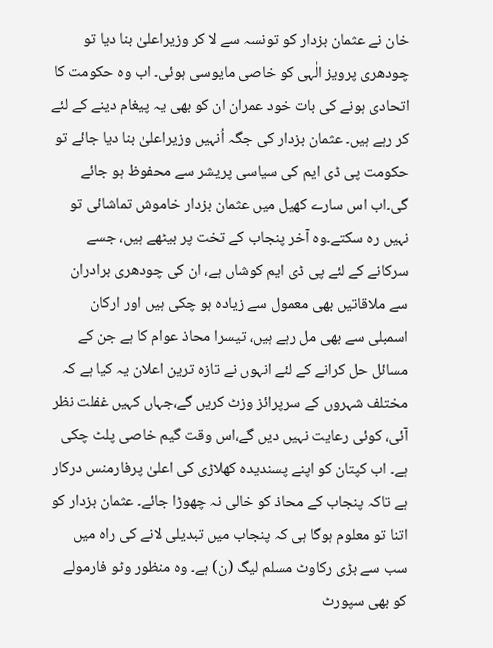خان نے عثمان بزدار کو تونسہ سے لا کر وزیراعلیٰ بنا دیا تو چودھری پرویز الٰہی کو خاصی مایوسی ہوئی۔ اب وہ حکومت کا اتحادی ہونے کی بات خود عمران ان کو بھی یہ پیغام دینے کے لئے کر رہے ہیں۔ عثمان بزدار کی جگہ اُنہیں وزیراعلیٰ بنا دیا جائے تو حکومت پی ڈی ایم کی سیاسی پریشر سے محفوظ ہو جائے گی۔اب اس سارے کھیل میں عثمان بزدار خاموش تماشائی تو نہیں رہ سکتے۔وہ آخر پنجاب کے تخت پر بیٹھے ہیں، جسے سرکانے کے لئے پی ڈی ایم کوشاں ہے، ان کی چودھری برادران سے ملاقاتیں بھی معمول سے زیادہ ہو چکی ہیں اور ارکان اسمبلی سے بھی مل رہے ہیں، تیسرا محاذ عوام کا ہے جن کے مسائل حل کرانے کے لئے انہوں نے تازہ ترین اعلان یہ کیا ہے کہ مختلف شہروں کے سرپرائز وزٹ کریں گے،جہاں کہیں غفلت نظر آئی، کوئی رعایت نہیں دیں گے،اس وقت گیم خاصی پلٹ چکی ہے۔ اب کپتان کو اپنے پسندیدہ کھلاڑی کی اعلیٰ پرفارمنس درکار ہے تاکہ پنجاب کے محاذ کو خالی نہ چھوڑا جائے۔ عثمان بزدار کو اتنا تو معلوم ہوگا ہی کہ پنجاب میں تبدیلی لانے کی راہ میں سب سے بڑی رکاوٹ مسلم لیگ (ن) ہے۔ وہ منظور وٹو فارمولے کو بھی سپورٹ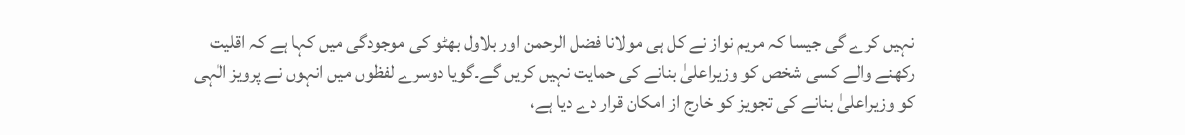نہیں کرے گی جیسا کہ مریم نواز نے کل ہی مولانا فضل الرحمن اور بلاول بھٹو کی موجودگی میں کہا ہے کہ اقلیت رکھنے والے کسی شخص کو وزیراعلیٰ بنانے کی حمایت نہیں کریں گے۔گویا دوسرے لفظوں میں انہوں نے پرویز الٰہی کو وزیراعلیٰ بنانے کی تجویز کو خارج از امکان قرار دے دیا ہے،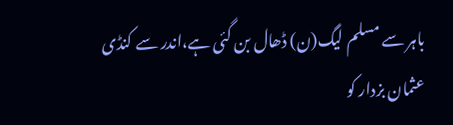باہر سے مسلم لیگ(ن) ڈھال بن گئی ہے،اندر سے کنڈی عثمان بزدار کو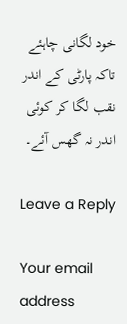خود لگانی چاہئے تاکہ پارٹی کے اندر نقب لگا کر کوئی اندر نہ گھس آئے۔

Leave a Reply

Your email address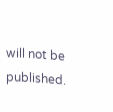will not be published.